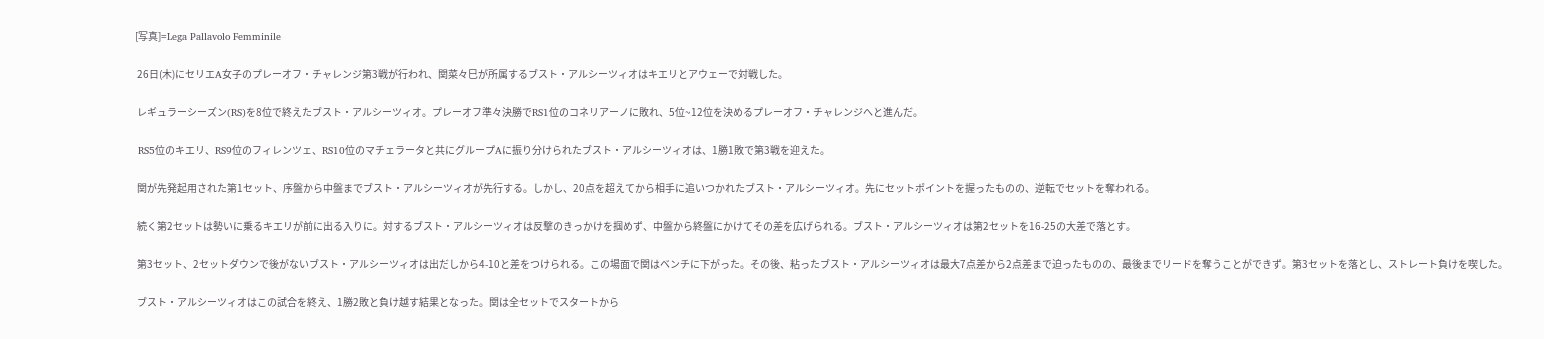[写真]=Lega Pallavolo Femminile

 26日(木)にセリエA女子のプレーオフ・チャレンジ第3戦が行われ、関菜々巳が所属するブスト・アルシーツィオはキエリとアウェーで対戦した。

 レギュラーシーズン(RS)を8位で終えたブスト・アルシーツィオ。プレーオフ準々決勝でRS1位のコネリアーノに敗れ、5位~12位を決めるプレーオフ・チャレンジへと進んだ。

 RS5位のキエリ、RS9位のフィレンツェ、RS10位のマチェラータと共にグループAに振り分けられたブスト・アルシーツィオは、1勝1敗で第3戦を迎えた。

 関が先発起用された第1セット、序盤から中盤までブスト・アルシーツィオが先行する。しかし、20点を超えてから相手に追いつかれたブスト・アルシーツィオ。先にセットポイントを握ったものの、逆転でセットを奪われる。

 続く第2セットは勢いに乗るキエリが前に出る入りに。対するブスト・アルシーツィオは反撃のきっかけを掴めず、中盤から終盤にかけてその差を広げられる。ブスト・アルシーツィオは第2セットを16-25の大差で落とす。

 第3セット、2セットダウンで後がないブスト・アルシーツィオは出だしから4-10と差をつけられる。この場面で関はベンチに下がった。その後、粘ったブスト・アルシーツィオは最大7点差から2点差まで迫ったものの、最後までリードを奪うことができず。第3セットを落とし、ストレート負けを喫した。

 ブスト・アルシーツィオはこの試合を終え、1勝2敗と負け越す結果となった。関は全セットでスタートから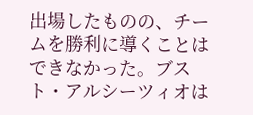出場したものの、チームを勝利に導くことはできなかった。ブスト・アルシーツィオは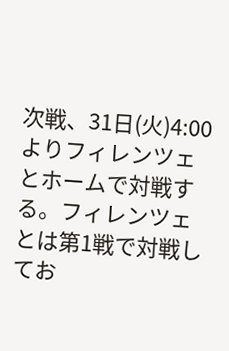次戦、31日(火)4:00よりフィレンツェとホームで対戦する。フィレンツェとは第1戦で対戦してお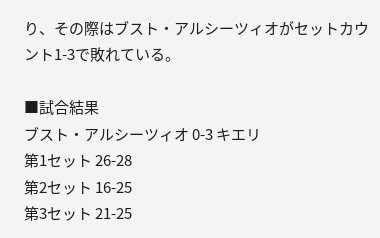り、その際はブスト・アルシーツィオがセットカウント1-3で敗れている。

■試合結果
ブスト・アルシーツィオ 0-3 キエリ
第1セット 26-28
第2セット 16-25
第3セット 21-25